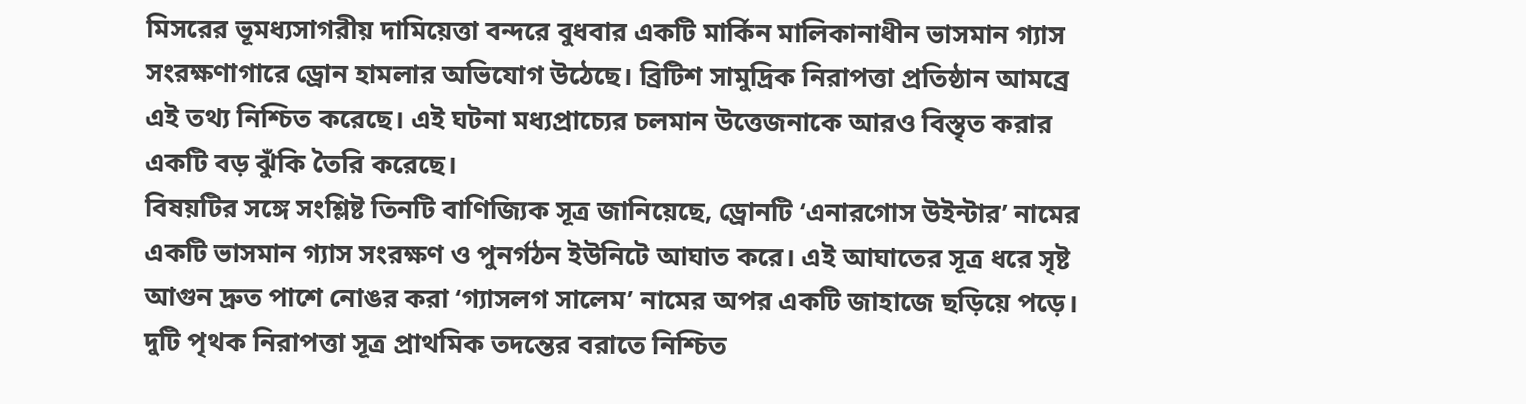মিসরের ভূমধ্যসাগরীয় দামিয়েত্তা বন্দরে বুধবার একটি মার্কিন মালিকানাধীন ভাসমান গ্যাস সংরক্ষণাগারে ড্রোন হামলার অভিযোগ উঠেছে। ব্রিটিশ সামুদ্রিক নিরাপত্তা প্রতিষ্ঠান আমব্রে এই তথ্য নিশ্চিত করেছে। এই ঘটনা মধ্যপ্রাচ্যের চলমান উত্তেজনাকে আরও বিস্তৃত করার একটি বড় ঝুঁকি তৈরি করেছে।
বিষয়টির সঙ্গে সংশ্লিষ্ট তিনটি বাণিজ্যিক সূত্র জানিয়েছে, ড্রোনটি ‘এনারগোস উইন্টার’ নামের একটি ভাসমান গ্যাস সংরক্ষণ ও পুনর্গঠন ইউনিটে আঘাত করে। এই আঘাতের সূত্র ধরে সৃষ্ট আগুন দ্রুত পাশে নোঙর করা ‘গ্যাসলগ সালেম’ নামের অপর একটি জাহাজে ছড়িয়ে পড়ে। দুটি পৃথক নিরাপত্তা সূত্র প্রাথমিক তদন্তের বরাতে নিশ্চিত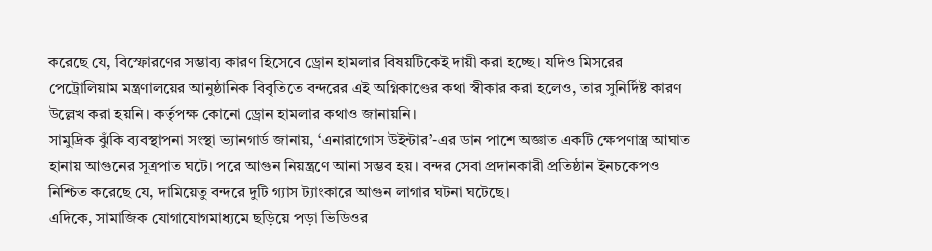করেছে যে, বিস্ফোরণের সম্ভাব্য কারণ হিসেবে ড্রোন হামলার বিষয়টিকেই দায়ী করা হচ্ছে। যদিও মিসরের পেট্রোলিয়াম মন্ত্রণালয়ের আনুষ্ঠানিক বিবৃতিতে বন্দরের এই অগ্নিকাণ্ডের কথা স্বীকার করা হলেও, তার সুনির্দিষ্ট কারণ উল্লেখ করা হয়নি। কর্তৃপক্ষ কোনো ড্রোন হামলার কথাও জানায়নি।
সামুদ্রিক ঝুঁকি ব্যবস্থাপনা সংস্থা ভ্যানগার্ড জানায়, ‘এনারাগোস উইন্টার’-এর ডান পাশে অজ্ঞাত একটি ক্ষেপণাস্ত্র আঘাত হানায় আগুনের সূত্রপাত ঘটে। পরে আগুন নিয়ন্ত্রণে আনা সম্ভব হয়। বন্দর সেবা প্রদানকারী প্রতিষ্ঠান ইনচকেপও নিশ্চিত করেছে যে, দামিয়েতু বন্দরে দুটি গ্যাস ট্যাংকারে আগুন লাগার ঘটনা ঘটেছে।
এদিকে, সামাজিক যোগাযোগমাধ্যমে ছড়িয়ে পড়া ভিডিওর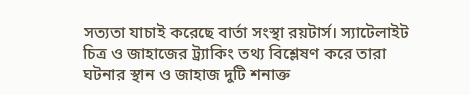সত্যতা যাচাই করেছে বার্তা সংস্থা রয়টার্স। স্যাটেলাইট চিত্র ও জাহাজের ট্র্যাকিং তথ্য বিশ্লেষণ করে তারা ঘটনার স্থান ও জাহাজ দুটি শনাক্ত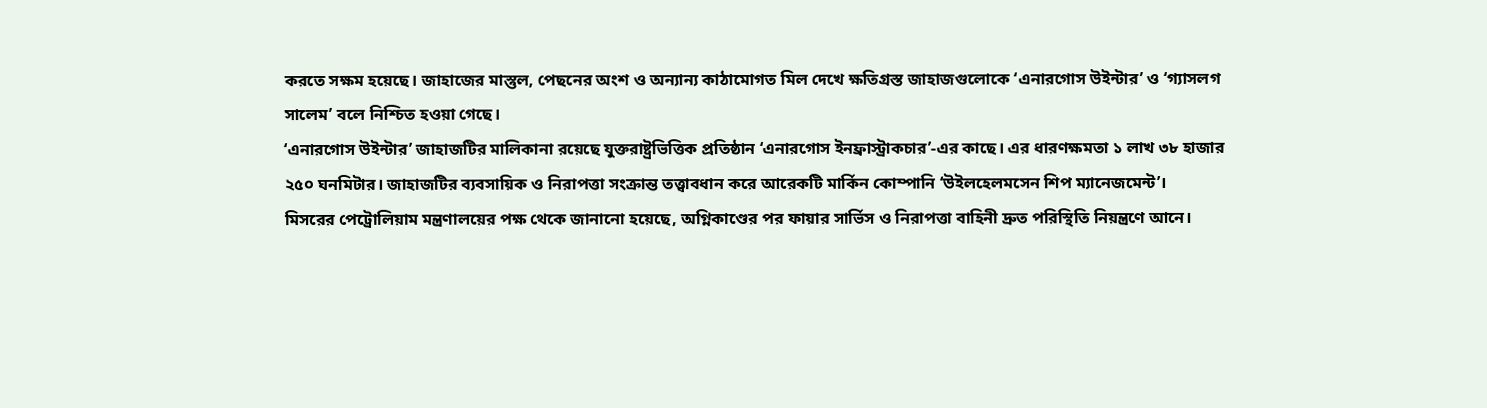করতে সক্ষম হয়েছে। জাহাজের মাস্তুল, পেছনের অংশ ও অন্যান্য কাঠামোগত মিল দেখে ক্ষতিগ্রস্ত জাহাজগুলোকে ‘এনারগোস উইন্টার’ ও ‘গ্যাসলগ সালেম’ বলে নিশ্চিত হওয়া গেছে।
‘এনারগোস উইন্টার’ জাহাজটির মালিকানা রয়েছে যুক্তরাষ্ট্রভিত্তিক প্রতিষ্ঠান ‘এনারগোস ইনফ্রাস্ট্রাকচার’-এর কাছে। এর ধারণক্ষমতা ১ লাখ ৩৮ হাজার ২৫০ ঘনমিটার। জাহাজটির ব্যবসায়িক ও নিরাপত্তা সংক্রান্ত তত্ত্বাবধান করে আরেকটি মার্কিন কোম্পানি ‘উইলহেলমসেন শিপ ম্যানেজমেন্ট’।
মিসরের পেট্রোলিয়াম মন্ত্রণালয়ের পক্ষ থেকে জানানো হয়েছে, অগ্নিকাণ্ডের পর ফায়ার সার্ভিস ও নিরাপত্তা বাহিনী দ্রুত পরিস্থিতি নিয়ন্ত্রণে আনে।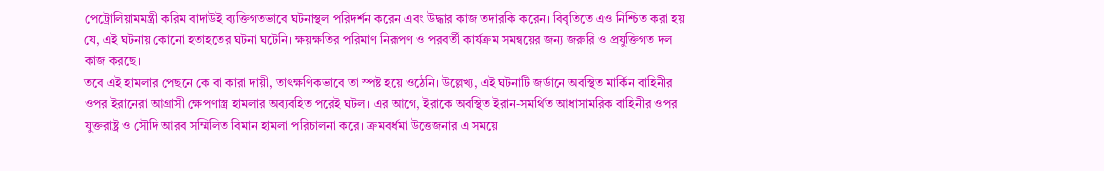পেট্রোলিয়ামমন্ত্রী করিম বাদাউই ব্যক্তিগতভাবে ঘটনাস্থল পরিদর্শন করেন এবং উদ্ধার কাজ তদারকি করেন। বিবৃতিতে এও নিশ্চিত করা হয় যে, এই ঘটনায় কোনো হতাহতের ঘটনা ঘটেনি। ক্ষয়ক্ষতির পরিমাণ নিরূপণ ও পরবর্তী কার্যক্রম সমন্বয়ের জন্য জরুরি ও প্রযুক্তিগত দল কাজ করছে।
তবে এই হামলার পেছনে কে বা কারা দায়ী, তাৎক্ষণিকভাবে তা স্পষ্ট হয়ে ওঠেনি। উল্লেখ্য, এই ঘটনাটি জর্ডানে অবস্থিত মার্কিন বাহিনীর ওপর ইরানেরা আগ্রাসী ক্ষেপণাস্ত্র হামলার অব্যবহিত পরেই ঘটল। এর আগে, ইরাকে অবস্থিত ইরান-সমর্থিত আধাসামরিক বাহিনীর ওপর যুক্তরাষ্ট্র ও সৌদি আরব সম্মিলিত বিমান হামলা পরিচালনা করে। ক্রমবর্ধমা উত্তেজনার এ সময়ে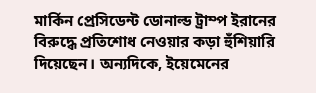মার্কিন প্রেসিডেন্ট ডোনাল্ড ট্রাম্প ইরানের বিরুদ্ধে প্রতিশোধ নেওয়ার কড়া হুঁশিয়ারি দিয়েছেন। অন্যদিকে, ইয়েমেনের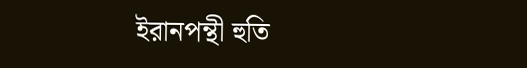ইরানপন্থী হুতি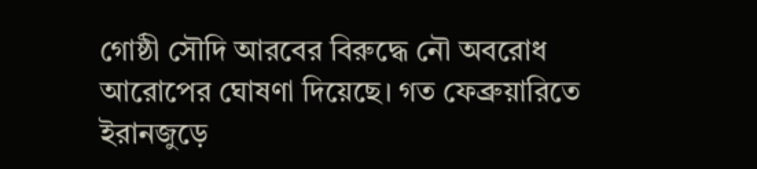গোষ্ঠী সৌদি আরবের বিরুদ্ধে নৌ অবরোধ আরোপের ঘোষণা দিয়েছে। গত ফেব্রুয়ারিতে ইরানজুড়ে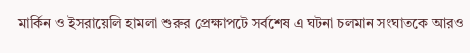মার্কিন ও ইসরায়েলি হামলা শুরুর প্রেক্ষাপটে সর্বশেষ এ ঘটনা চলমান সংঘাতকে আরও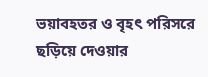ভয়াবহতর ও বৃহৎ পরিসরে ছড়িয়ে দেওয়ার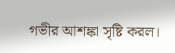গভীর আশঙ্কা সৃষ্টি করল।